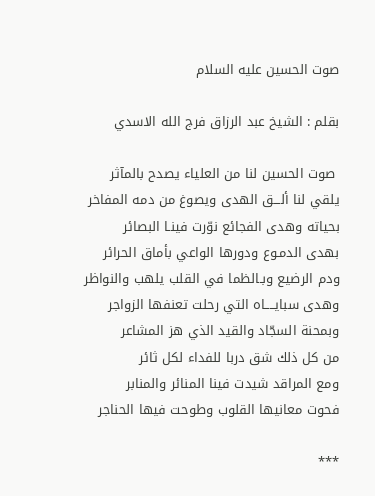صوت الحسين عليه السلام

بقلم : الشيخ عبد الرزاق فرج الله الاسدي

 صوت الحسين لنا من العلياء يصدح بالمآثر
يلقي لنا ألـــق الهدى ويصوغ من دمه المفاخر
بحياته وهدى الفجائع نوّرت فينـا البصائر
بهدى الدمـوع ودورها الواعي بأماق الحرائر
ودم الرضيع وبـالظما في القلب يلهب والنواظر
وهدى سبايــــاه التي رحلت تعنفها الزواجر
وبمحنة السجّاد والقيد الذي هز المشاعر
من كل ذلك شق دربا للفداء لكل ثائر
ومع المراقد شيدت فينا المنائر والمنابر
فحوت معانيها القلوب وطوحت فيها الحناجر

***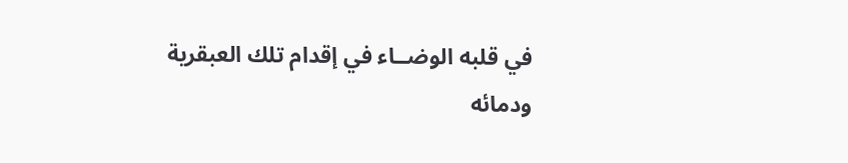في قلبه الوضــاء في إقدام تلك العبقرية
ودمائه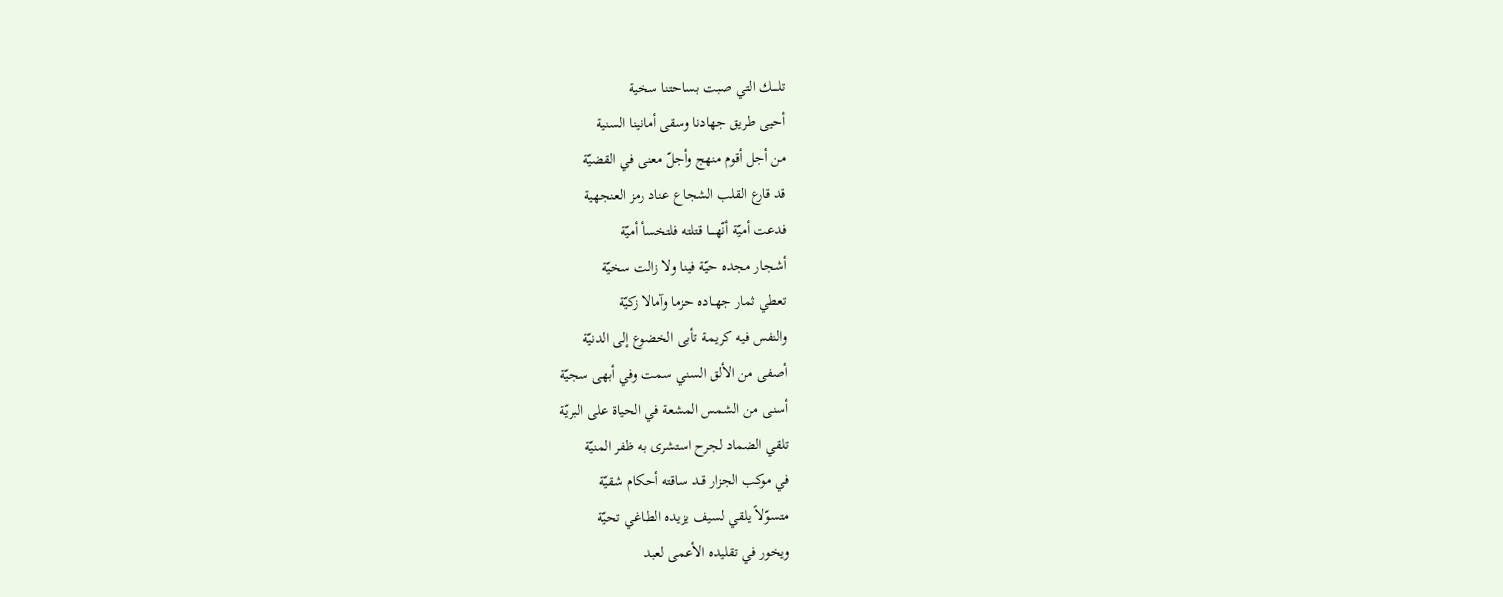تلــــك التي صبت بساحتنا سخية
أحيى طريق جهادنا وسقى أمانينا السنية
من أجل أقوم منهج وأجلّ معنى في القضيّة
قد قارع القلب الشجاع عناد رمز العنجهية
فدعت أميّة أنّهــــا قتلته فلتخسأ أميّة
أشجـار مجده حيّة فينا ولا زالت سخيّة
تعطي ثمار جهــاده حزما وآمالا زكيّة
والنفس فيه كريمـة تأبى الخضوع إلى الدنيّة
أصفى من الألق السنـي سمت وفي أبهى سجيّة
أسنـى من الشمس المشعة في الحياة على البريّة
تلقي الضماد لجرح استشرى به ظفر المنيّة
في موكب الجزار قــد ساقته أحكام شقيّة
متسوّلاً يلقي لسيف يزيده الطـاغي تحيّة
ويخور في تقليده الأعمى لعبد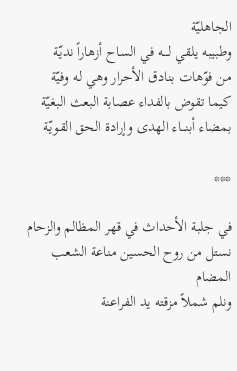الجاهليّة
وطبيبه يلقي لــــه في الساح أزهاراً نديّة
من فوّهات بنادق الأحرار وهي لـه وفيّة
كيما تقوض بالفداء عصابة البعث البغيّة
بمضاء أبنـــاء الهدى وإرادة الحق القـويّة

***

في جلبة الأحداث في قهر المظالم والزحام
نستل من روح الحسين مناعة الشعب المضام
ونلم شملاً مزقته يد الفراعنة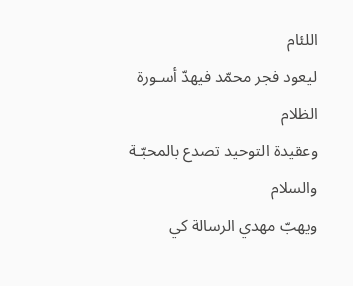اللئام
ليعود فجر محمّد فيهدّ أسـورة الظلام
وعقيدة التوحيد تصدع بالمحبّـة والسلام
ويهبّ مهدي الرسالة كي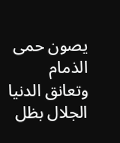يصون حمى الذمام
وتعانق الدنيا الجلال بظل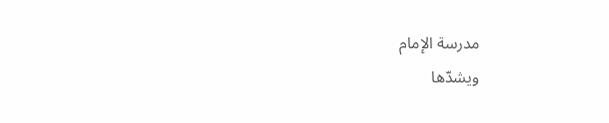مدرسة الإمام
ويشدّها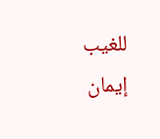للغيب إيمان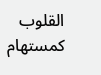القلوب كمستهام